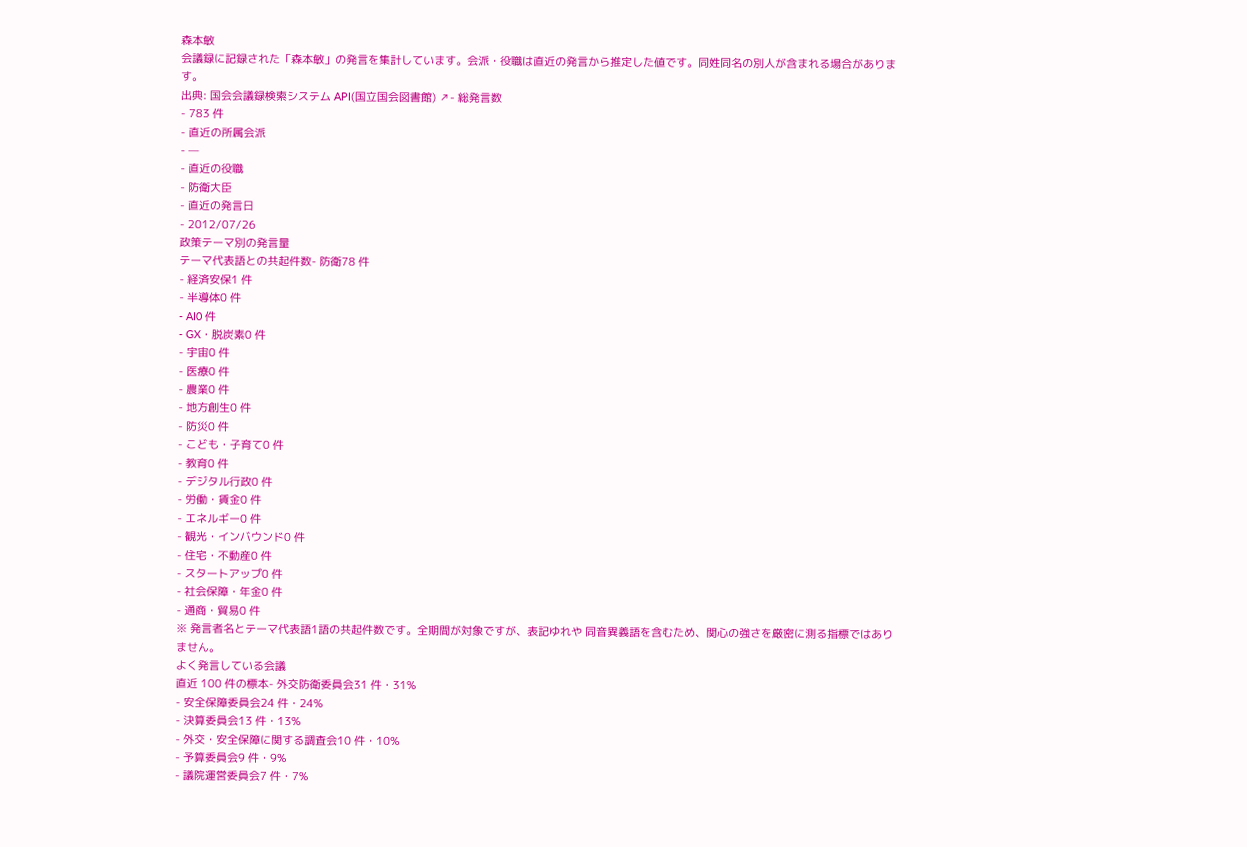森本敏
会議録に記録された「森本敏」の発言を集計しています。会派・役職は直近の発言から推定した値です。同姓同名の別人が含まれる場合があります。
出典: 国会会議録検索システム API(国立国会図書館) ↗- 総発言数
- 783 件
- 直近の所属会派
- —
- 直近の役職
- 防衛大臣
- 直近の発言日
- 2012/07/26
政策テーマ別の発言量
テーマ代表語との共起件数- 防衛78 件
- 経済安保1 件
- 半導体0 件
- AI0 件
- GX・脱炭素0 件
- 宇宙0 件
- 医療0 件
- 農業0 件
- 地方創生0 件
- 防災0 件
- こども・子育て0 件
- 教育0 件
- デジタル行政0 件
- 労働・賃金0 件
- エネルギー0 件
- 観光・インバウンド0 件
- 住宅・不動産0 件
- スタートアップ0 件
- 社会保障・年金0 件
- 通商・貿易0 件
※ 発言者名とテーマ代表語1語の共起件数です。全期間が対象ですが、表記ゆれや 同音異義語を含むため、関心の強さを厳密に測る指標ではありません。
よく発言している会議
直近 100 件の標本- 外交防衛委員会31 件・31%
- 安全保障委員会24 件・24%
- 決算委員会13 件・13%
- 外交・安全保障に関する調査会10 件・10%
- 予算委員会9 件・9%
- 議院運営委員会7 件・7%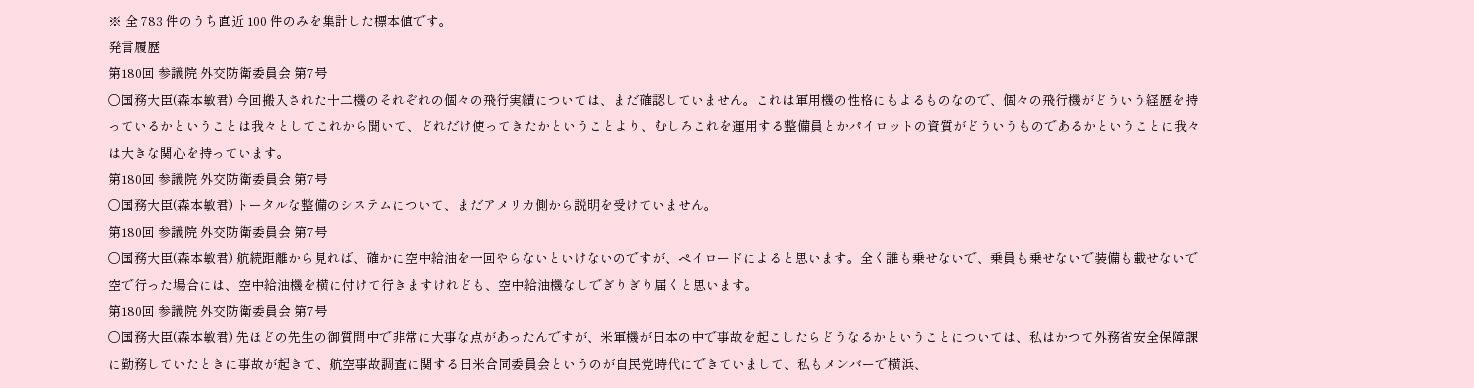※ 全 783 件のうち直近 100 件のみを集計した標本値です。
発言履歴
第180回 参議院 外交防衛委員会 第7号
○国務大臣(森本敏君) 今回搬入された十二機のそれぞれの個々の飛行実績については、まだ確認していません。これは軍用機の性格にもよるものなので、個々の飛行機がどういう経歴を持っているかということは我々としてこれから聞いて、どれだけ使ってきたかということより、むしろこれを運用する整備員とかパイロットの資質がどういうものであるかということに我々は大きな関心を持っています。
第180回 参議院 外交防衛委員会 第7号
○国務大臣(森本敏君) トータルな整備のシステムについて、まだアメリカ側から説明を受けていません。
第180回 参議院 外交防衛委員会 第7号
○国務大臣(森本敏君) 航続距離から見れば、確かに空中給油を一回やらないといけないのですが、ペイロードによると思います。全く誰も乗せないで、乗員も乗せないで装備も載せないで空で行った場合には、空中給油機を横に付けて行きますけれども、空中給油機なしでぎりぎり届くと思います。
第180回 参議院 外交防衛委員会 第7号
○国務大臣(森本敏君) 先ほどの先生の御質問中で非常に大事な点があったんですが、米軍機が日本の中で事故を起こしたらどうなるかということについては、私はかつて外務省安全保障課に勤務していたときに事故が起きて、航空事故調査に関する日米合同委員会というのが自民党時代にできていまして、私もメンバーで横浜、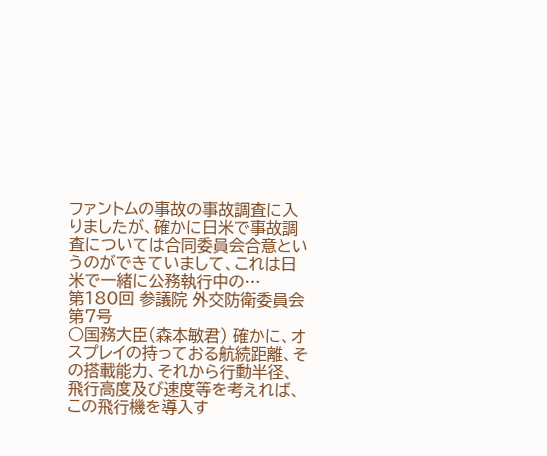ファントムの事故の事故調査に入りましたが、確かに日米で事故調査については合同委員会合意というのができていまして、これは日米で一緒に公務執行中の…
第180回 参議院 外交防衛委員会 第7号
○国務大臣(森本敏君) 確かに、オスプレイの持っておる航続距離、その搭載能力、それから行動半径、飛行高度及び速度等を考えれば、この飛行機を導入す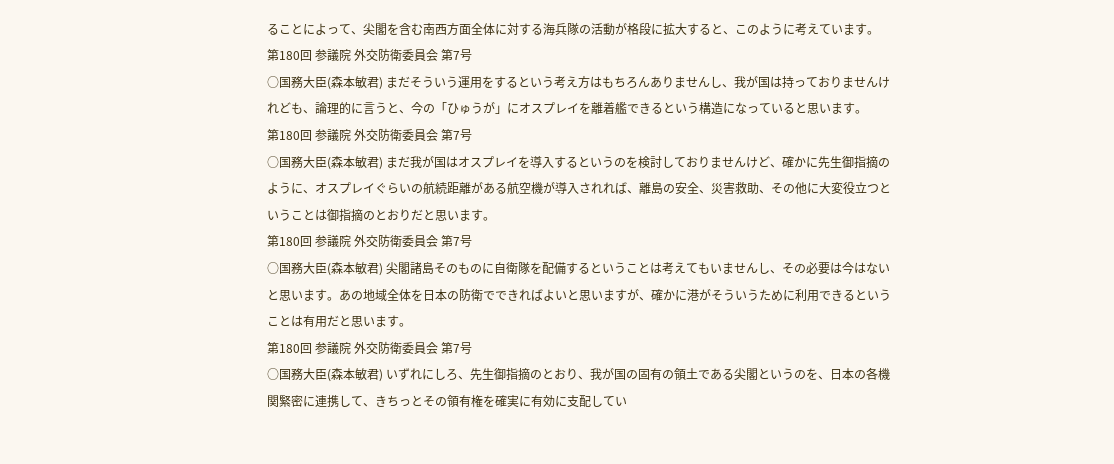ることによって、尖閣を含む南西方面全体に対する海兵隊の活動が格段に拡大すると、このように考えています。
第180回 参議院 外交防衛委員会 第7号
○国務大臣(森本敏君) まだそういう運用をするという考え方はもちろんありませんし、我が国は持っておりませんけれども、論理的に言うと、今の「ひゅうが」にオスプレイを離着艦できるという構造になっていると思います。
第180回 参議院 外交防衛委員会 第7号
○国務大臣(森本敏君) まだ我が国はオスプレイを導入するというのを検討しておりませんけど、確かに先生御指摘のように、オスプレイぐらいの航続距離がある航空機が導入されれば、離島の安全、災害救助、その他に大変役立つということは御指摘のとおりだと思います。
第180回 参議院 外交防衛委員会 第7号
○国務大臣(森本敏君) 尖閣諸島そのものに自衛隊を配備するということは考えてもいませんし、その必要は今はないと思います。あの地域全体を日本の防衛でできればよいと思いますが、確かに港がそういうために利用できるということは有用だと思います。
第180回 参議院 外交防衛委員会 第7号
○国務大臣(森本敏君) いずれにしろ、先生御指摘のとおり、我が国の固有の領土である尖閣というのを、日本の各機関緊密に連携して、きちっとその領有権を確実に有効に支配してい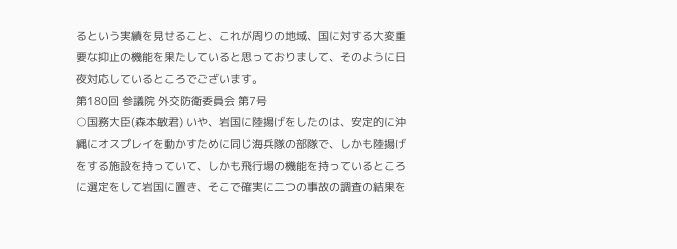るという実績を見せること、これが周りの地域、国に対する大変重要な抑止の機能を果たしていると思っておりまして、そのように日夜対応しているところでございます。
第180回 参議院 外交防衛委員会 第7号
○国務大臣(森本敏君) いや、岩国に陸揚げをしたのは、安定的に沖縄にオスプレイを動かすために同じ海兵隊の部隊で、しかも陸揚げをする施設を持っていて、しかも飛行場の機能を持っているところに選定をして岩国に置き、そこで確実に二つの事故の調査の結果を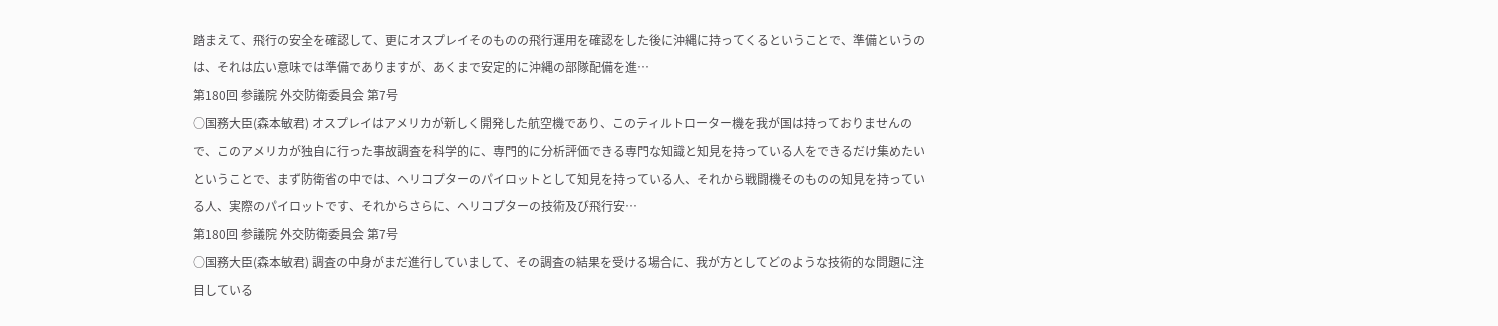踏まえて、飛行の安全を確認して、更にオスプレイそのものの飛行運用を確認をした後に沖縄に持ってくるということで、準備というのは、それは広い意味では準備でありますが、あくまで安定的に沖縄の部隊配備を進…
第180回 参議院 外交防衛委員会 第7号
○国務大臣(森本敏君) オスプレイはアメリカが新しく開発した航空機であり、このティルトローター機を我が国は持っておりませんので、このアメリカが独自に行った事故調査を科学的に、専門的に分析評価できる専門な知識と知見を持っている人をできるだけ集めたいということで、まず防衛省の中では、ヘリコプターのパイロットとして知見を持っている人、それから戦闘機そのものの知見を持っている人、実際のパイロットです、それからさらに、ヘリコプターの技術及び飛行安…
第180回 参議院 外交防衛委員会 第7号
○国務大臣(森本敏君) 調査の中身がまだ進行していまして、その調査の結果を受ける場合に、我が方としてどのような技術的な問題に注目している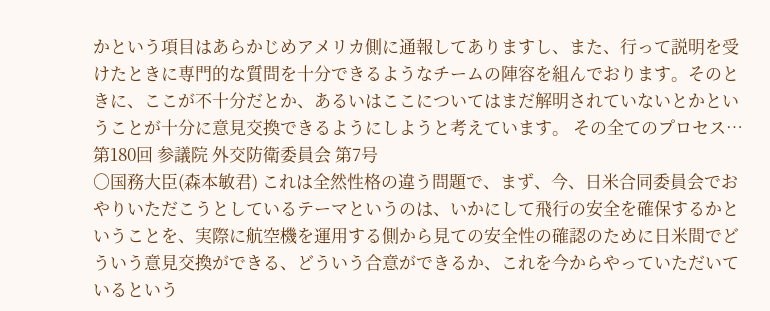かという項目はあらかじめアメリカ側に通報してありますし、また、行って説明を受けたときに専門的な質問を十分できるようなチームの陣容を組んでおります。そのときに、ここが不十分だとか、あるいはここについてはまだ解明されていないとかということが十分に意見交換できるようにしようと考えています。 その全てのプロセス…
第180回 参議院 外交防衛委員会 第7号
○国務大臣(森本敏君) これは全然性格の違う問題で、まず、今、日米合同委員会でおやりいただこうとしているテーマというのは、いかにして飛行の安全を確保するかということを、実際に航空機を運用する側から見ての安全性の確認のために日米間でどういう意見交換ができる、どういう合意ができるか、これを今からやっていただいているという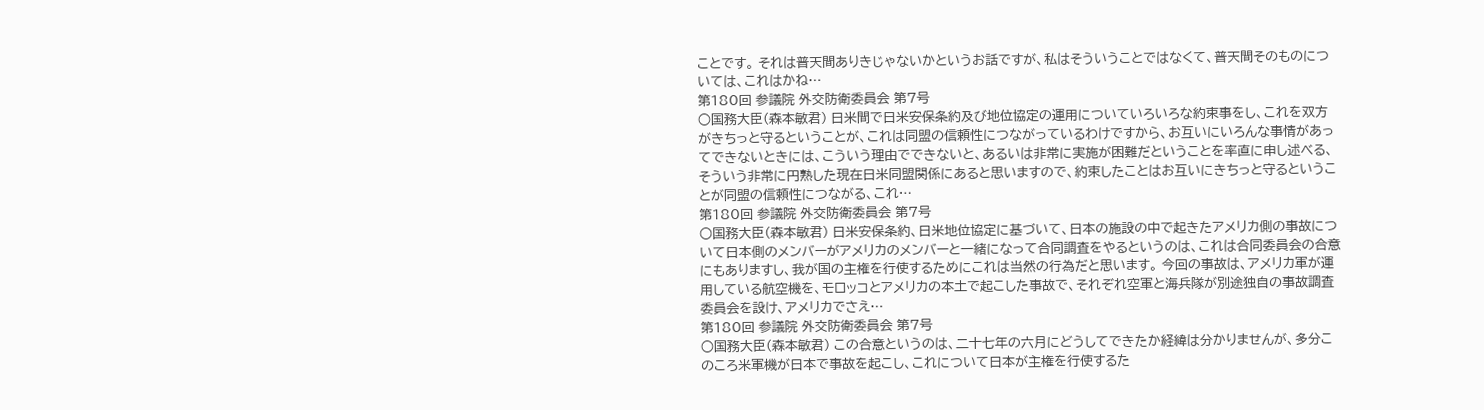ことです。 それは普天間ありきじゃないかというお話ですが、私はそういうことではなくて、普天間そのものについては、これはかね…
第180回 参議院 外交防衛委員会 第7号
○国務大臣(森本敏君) 日米間で日米安保条約及び地位協定の運用についていろいろな約束事をし、これを双方がきちっと守るということが、これは同盟の信頼性につながっているわけですから、お互いにいろんな事情があってできないときには、こういう理由でできないと、あるいは非常に実施が困難だということを率直に申し述べる、そういう非常に円熟した現在日米同盟関係にあると思いますので、約束したことはお互いにきちっと守るということが同盟の信頼性につながる、これ…
第180回 参議院 外交防衛委員会 第7号
○国務大臣(森本敏君) 日米安保条約、日米地位協定に基づいて、日本の施設の中で起きたアメリカ側の事故について日本側のメンバーがアメリカのメンバーと一緒になって合同調査をやるというのは、これは合同委員会の合意にもありますし、我が国の主権を行使するためにこれは当然の行為だと思います。 今回の事故は、アメリカ軍が運用している航空機を、モロッコとアメリカの本土で起こした事故で、それぞれ空軍と海兵隊が別途独自の事故調査委員会を設け、アメリカでさえ…
第180回 参議院 外交防衛委員会 第7号
○国務大臣(森本敏君) この合意というのは、二十七年の六月にどうしてできたか経緯は分かりませんが、多分このころ米軍機が日本で事故を起こし、これについて日本が主権を行使するた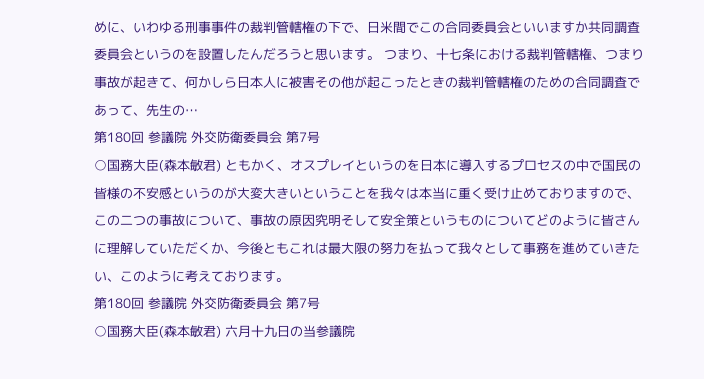めに、いわゆる刑事事件の裁判管轄権の下で、日米間でこの合同委員会といいますか共同調査委員会というのを設置したんだろうと思います。 つまり、十七条における裁判管轄権、つまり事故が起きて、何かしら日本人に被害その他が起こったときの裁判管轄権のための合同調査であって、先生の…
第180回 参議院 外交防衛委員会 第7号
○国務大臣(森本敏君) ともかく、オスプレイというのを日本に導入するプロセスの中で国民の皆様の不安感というのが大変大きいということを我々は本当に重く受け止めておりますので、この二つの事故について、事故の原因究明そして安全策というものについてどのように皆さんに理解していただくか、今後ともこれは最大限の努力を払って我々として事務を進めていきたい、このように考えております。
第180回 参議院 外交防衛委員会 第7号
○国務大臣(森本敏君) 六月十九日の当参議院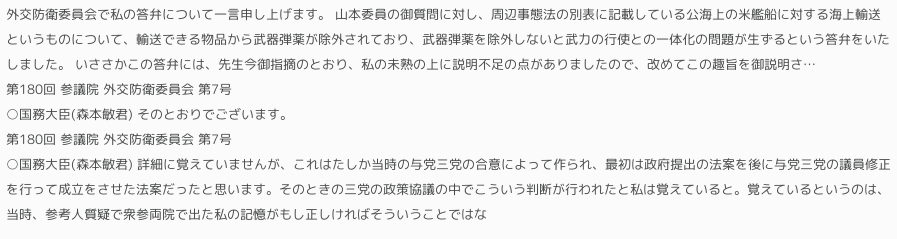外交防衛委員会で私の答弁について一言申し上げます。 山本委員の御質問に対し、周辺事態法の別表に記載している公海上の米艦船に対する海上輸送というものについて、輸送できる物品から武器弾薬が除外されており、武器弾薬を除外しないと武力の行使との一体化の問題が生ずるという答弁をいたしました。 いささかこの答弁には、先生今御指摘のとおり、私の未熟の上に説明不足の点がありましたので、改めてこの趣旨を御説明さ…
第180回 参議院 外交防衛委員会 第7号
○国務大臣(森本敏君) そのとおりでございます。
第180回 参議院 外交防衛委員会 第7号
○国務大臣(森本敏君) 詳細に覚えていませんが、これはたしか当時の与党三党の合意によって作られ、最初は政府提出の法案を後に与党三党の議員修正を行って成立をさせた法案だったと思います。そのときの三党の政策協議の中でこういう判断が行われたと私は覚えていると。覚えているというのは、当時、参考人質疑で衆参両院で出た私の記憶がもし正しければそういうことではな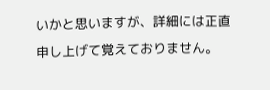いかと思いますが、詳細には正直申し上げて覚えておりません。